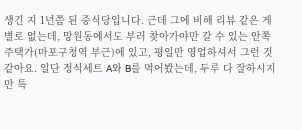생긴 지 1년쯤 된 중식당입니다. 근데 그에 비해 리뷰 같은 게 별로 없는데, 망원동에서도 부러 찾아가야만 갈 수 있는 안쪽 주택가(마포구청역 부근)에 있고, 평일만 영업하셔서 그런 것 같아요. 일단 정식세트 A와 B를 먹어봤는데, 두루 다 잘하시지만 특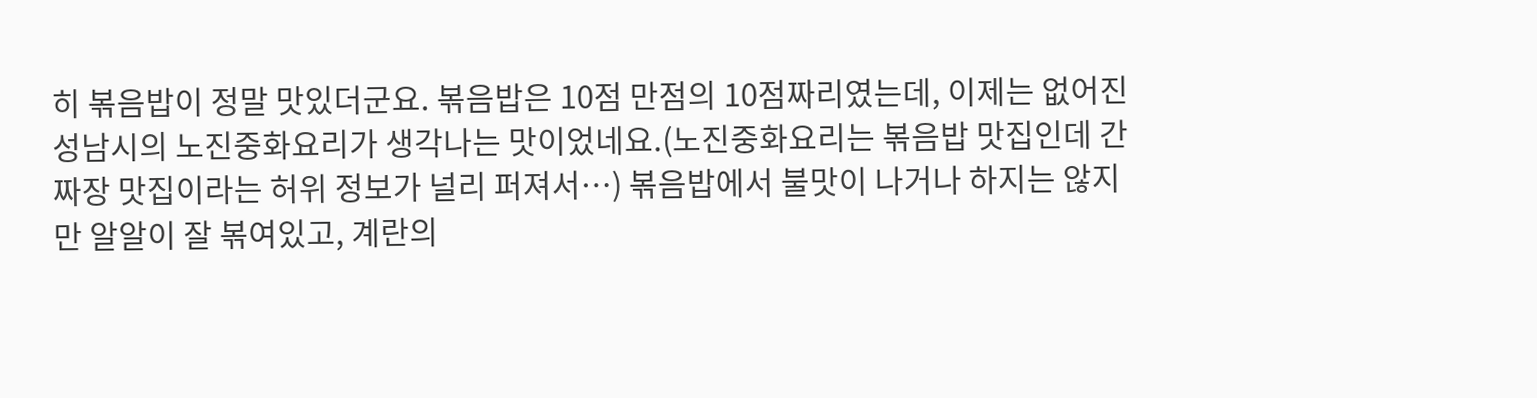히 볶음밥이 정말 맛있더군요. 볶음밥은 10점 만점의 10점짜리였는데, 이제는 없어진 성남시의 노진중화요리가 생각나는 맛이었네요.(노진중화요리는 볶음밥 맛집인데 간짜장 맛집이라는 허위 정보가 널리 퍼져서…) 볶음밥에서 불맛이 나거나 하지는 않지만 알알이 잘 볶여있고, 계란의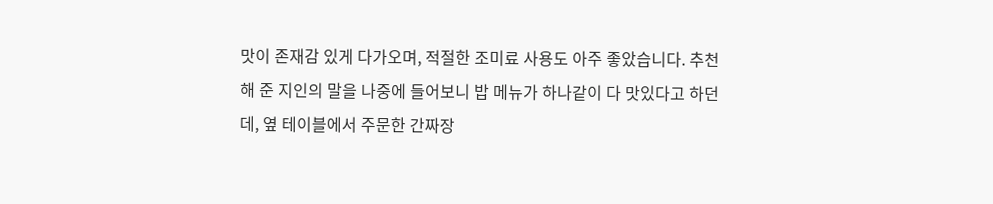맛이 존재감 있게 다가오며, 적절한 조미료 사용도 아주 좋았습니다. 추천해 준 지인의 말을 나중에 들어보니 밥 메뉴가 하나같이 다 맛있다고 하던데, 옆 테이블에서 주문한 간짜장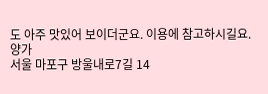도 아주 맛있어 보이더군요. 이용에 참고하시길요.
양가
서울 마포구 방울내로7길 14